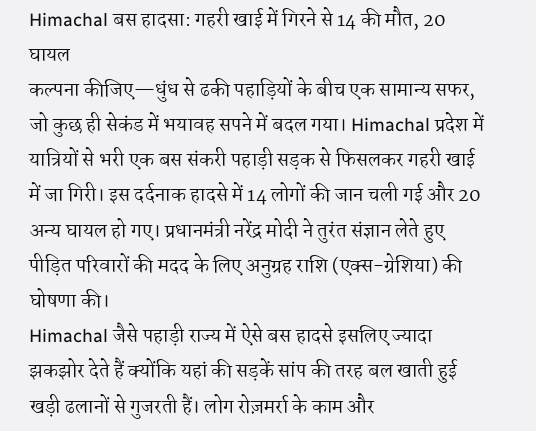Himachal बस हादसा: गहरी खाई में गिरने से 14 की मौत, 20 घायल
कल्पना कीजिए—धुंध से ढकी पहाड़ियों के बीच एक सामान्य सफर, जो कुछ ही सेकंड में भयावह सपने में बदल गया। Himachal प्रदेश में यात्रियों से भरी एक बस संकरी पहाड़ी सड़क से फिसलकर गहरी खाई में जा गिरी। इस दर्दनाक हादसे में 14 लोगों की जान चली गई और 20 अन्य घायल हो गए। प्रधानमंत्री नरेंद्र मोदी ने तुरंत संज्ञान लेते हुए पीड़ित परिवारों की मदद के लिए अनुग्रह राशि (एक्स-ग्रेशिया) की घोषणा की।
Himachal जैसे पहाड़ी राज्य में ऐसे बस हादसे इसलिए ज्यादा झकझोर देते हैं क्योंकि यहां की सड़कें सांप की तरह बल खाती हुई खड़ी ढलानों से गुजरती हैं। लोग रोज़मर्रा के काम और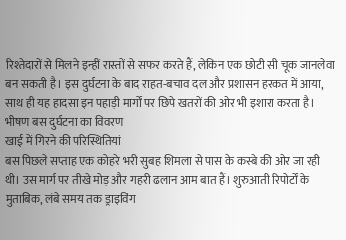रिश्तेदारों से मिलने इन्हीं रास्तों से सफर करते हैं, लेकिन एक छोटी सी चूक जानलेवा बन सकती है। इस दुर्घटना के बाद राहत-बचाव दल और प्रशासन हरकत में आया, साथ ही यह हादसा इन पहाड़ी मार्गों पर छिपे खतरों की ओर भी इशारा करता है।
भीषण बस दुर्घटना का विवरण
खाई में गिरने की परिस्थितियां
बस पिछले सप्ताह एक कोहरे भरी सुबह शिमला से पास के कस्बे की ओर जा रही थी। उस मार्ग पर तीखे मोड़ और गहरी ढलान आम बात हैं। शुरुआती रिपोर्टों के मुताबिक, लंबे समय तक ड्राइविंग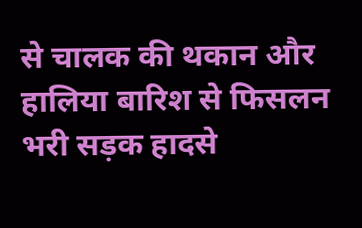से चालक की थकान और हालिया बारिश से फिसलन भरी सड़क हादसे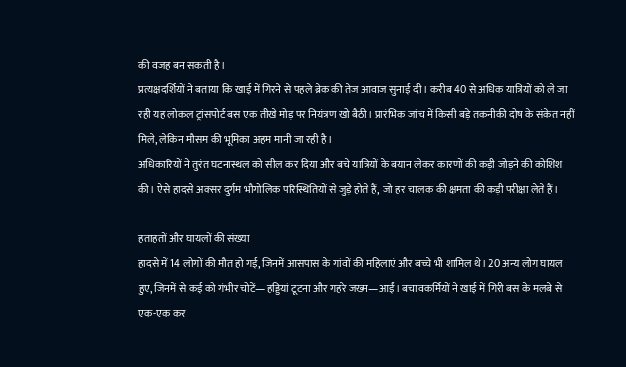की वजह बन सकती है।
प्रत्यक्षदर्शियों ने बताया कि खाई में गिरने से पहले ब्रेक की तेज आवाज सुनाई दी। करीब 40 से अधिक यात्रियों को ले जा रही यह लोकल ट्रांसपोर्ट बस एक तीखे मोड़ पर नियंत्रण खो बैठी। प्रारंभिक जांच में किसी बड़े तकनीकी दोष के संकेत नहीं मिले, लेकिन मौसम की भूमिका अहम मानी जा रही है।
अधिकारियों ने तुरंत घटनास्थल को सील कर दिया और बचे यात्रियों के बयान लेकर कारणों की कड़ी जोड़ने की कोशिश की। ऐसे हादसे अक्सर दुर्गम भौगोलिक परिस्थितियों से जुड़े होते हैं, जो हर चालक की क्षमता की कड़ी परीक्षा लेते हैं।

हताहतों और घायलों की संख्या
हादसे में 14 लोगों की मौत हो गई, जिनमें आसपास के गांवों की महिलाएं और बच्चे भी शामिल थे। 20 अन्य लोग घायल हुए, जिनमें से कई को गंभीर चोटें—हड्डियां टूटना और गहरे जख्म—आईं। बचावकर्मियों ने खाई में गिरी बस के मलबे से एक-एक कर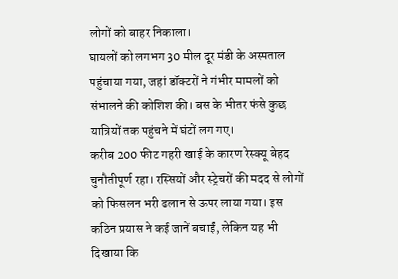लोगों को बाहर निकाला।
घायलों को लगभग 30 मील दूर मंडी के अस्पताल पहुंचाया गया, जहां डॉक्टरों ने गंभीर मामलों को संभालने की कोशिश की। बस के भीतर फंसे कुछ यात्रियों तक पहुंचने में घंटों लग गए।
करीब 200 फीट गहरी खाई के कारण रेस्क्यू बेहद चुनौतीपूर्ण रहा। रस्सियों और स्ट्रेचरों की मदद से लोगों को फिसलन भरी ढलान से ऊपर लाया गया। इस कठिन प्रयास ने कई जानें बचाईं, लेकिन यह भी दिखाया कि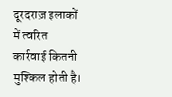दूरदराज़ इलाकों में त्वरित कार्रवाई कितनी मुश्किल होती है।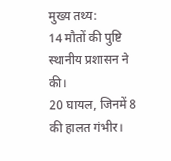मुख्य तथ्य:
14 मौतों की पुष्टि स्थानीय प्रशासन ने की।
20 घायल, जिनमें 8 की हालत गंभीर।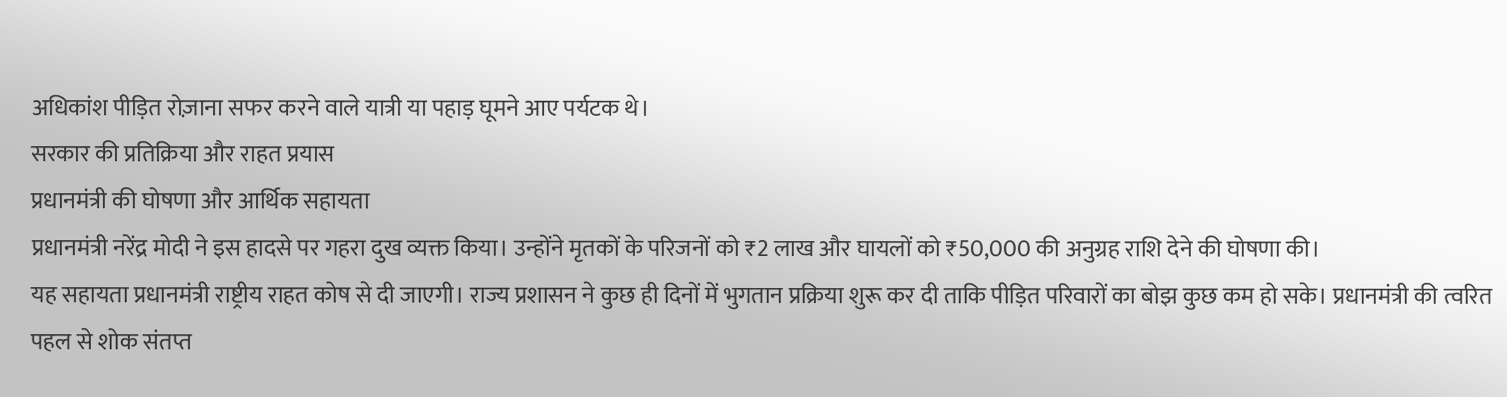अधिकांश पीड़ित रोज़ाना सफर करने वाले यात्री या पहाड़ घूमने आए पर्यटक थे।
सरकार की प्रतिक्रिया और राहत प्रयास
प्रधानमंत्री की घोषणा और आर्थिक सहायता
प्रधानमंत्री नरेंद्र मोदी ने इस हादसे पर गहरा दुख व्यक्त किया। उन्होंने मृतकों के परिजनों को ₹2 लाख और घायलों को ₹50,000 की अनुग्रह राशि देने की घोषणा की।
यह सहायता प्रधानमंत्री राष्ट्रीय राहत कोष से दी जाएगी। राज्य प्रशासन ने कुछ ही दिनों में भुगतान प्रक्रिया शुरू कर दी ताकि पीड़ित परिवारों का बोझ कुछ कम हो सके। प्रधानमंत्री की त्वरित पहल से शोक संतप्त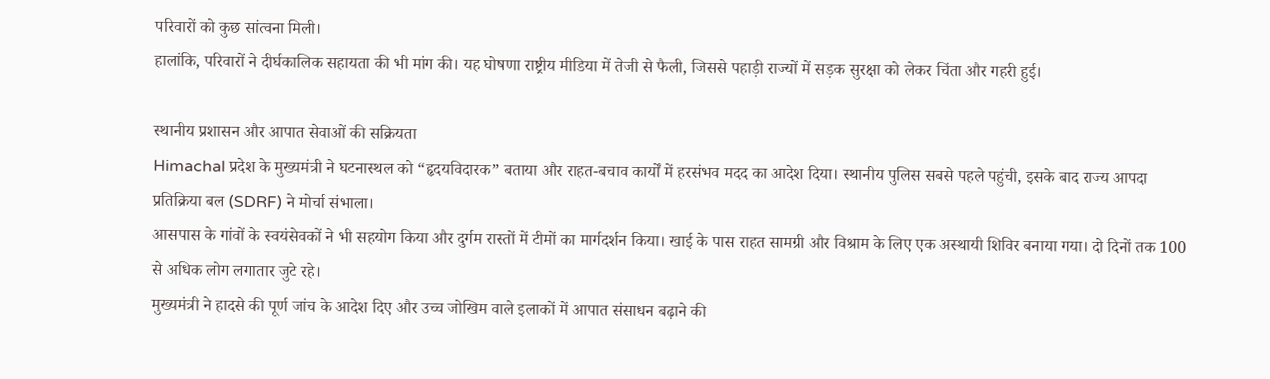परिवारों को कुछ सांत्वना मिली।
हालांकि, परिवारों ने दीर्घकालिक सहायता की भी मांग की। यह घोषणा राष्ट्रीय मीडिया में तेजी से फैली, जिससे पहाड़ी राज्यों में सड़क सुरक्षा को लेकर चिंता और गहरी हुई।

स्थानीय प्रशासन और आपात सेवाओं की सक्रियता
Himachal प्रदेश के मुख्यमंत्री ने घटनास्थल को “हृदयविदारक” बताया और राहत-बचाव कार्यों में हरसंभव मदद का आदेश दिया। स्थानीय पुलिस सबसे पहले पहुंची, इसके बाद राज्य आपदा प्रतिक्रिया बल (SDRF) ने मोर्चा संभाला।
आसपास के गांवों के स्वयंसेवकों ने भी सहयोग किया और दुर्गम रास्तों में टीमों का मार्गदर्शन किया। खाई के पास राहत सामग्री और विश्राम के लिए एक अस्थायी शिविर बनाया गया। दो दिनों तक 100 से अधिक लोग लगातार जुटे रहे।
मुख्यमंत्री ने हादसे की पूर्ण जांच के आदेश दिए और उच्च जोखिम वाले इलाकों में आपात संसाधन बढ़ाने की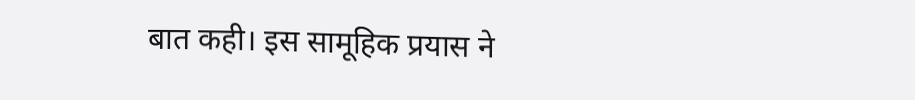बात कही। इस सामूहिक प्रयास ने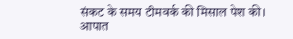संकट के समय टीमवर्क की मिसाल पेश की।
आपात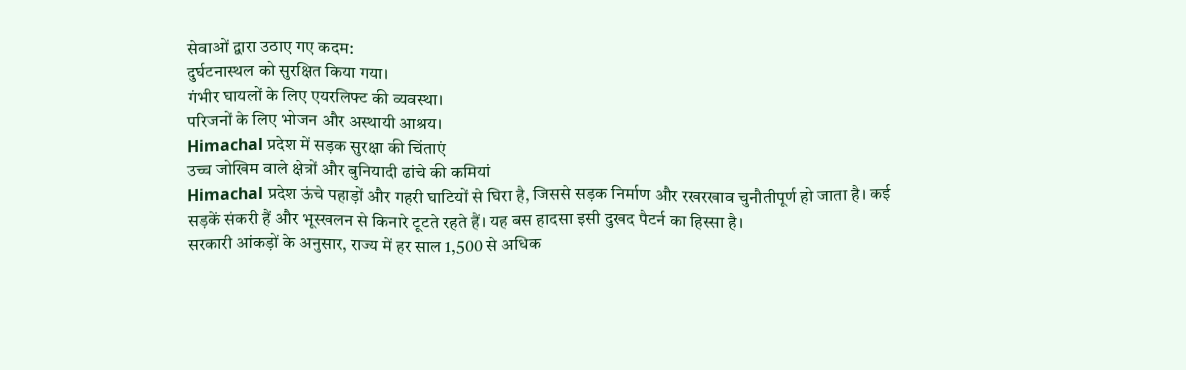सेवाओं द्वारा उठाए गए कदम:
दुर्घटनास्थल को सुरक्षित किया गया।
गंभीर घायलों के लिए एयरलिफ्ट की व्यवस्था।
परिजनों के लिए भोजन और अस्थायी आश्रय।
Himachal प्रदेश में सड़क सुरक्षा की चिंताएं
उच्च जोखिम वाले क्षेत्रों और बुनियादी ढांचे की कमियां
Himachal प्रदेश ऊंचे पहाड़ों और गहरी घाटियों से घिरा है, जिससे सड़क निर्माण और रखरखाव चुनौतीपूर्ण हो जाता है। कई सड़कें संकरी हैं और भूस्खलन से किनारे टूटते रहते हैं। यह बस हादसा इसी दुखद पैटर्न का हिस्सा है।
सरकारी आंकड़ों के अनुसार, राज्य में हर साल 1,500 से अधिक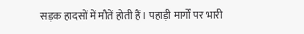सड़क हादसों में मौतें होती हैं। पहाड़ी मार्गों पर भारी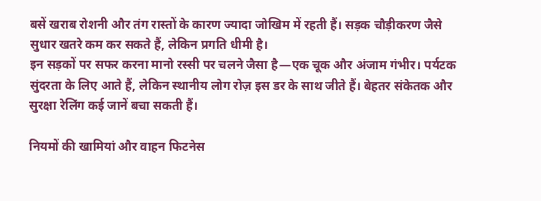बसें खराब रोशनी और तंग रास्तों के कारण ज्यादा जोखिम में रहती हैं। सड़क चौड़ीकरण जैसे सुधार खतरे कम कर सकते हैं, लेकिन प्रगति धीमी है।
इन सड़कों पर सफर करना मानो रस्सी पर चलने जैसा है—एक चूक और अंजाम गंभीर। पर्यटक सुंदरता के लिए आते हैं, लेकिन स्थानीय लोग रोज़ इस डर के साथ जीते हैं। बेहतर संकेतक और सुरक्षा रेलिंग कई जानें बचा सकती हैं।

नियमों की खामियां और वाहन फिटनेस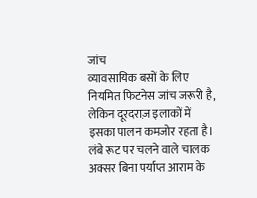जांच
व्यावसायिक बसों के लिए नियमित फिटनेस जांच जरूरी है, लेकिन दूरदराज़ इलाकों में इसका पालन कमजोर रहता है। लंबे रूट पर चलने वाले चालक अक्सर बिना पर्याप्त आराम के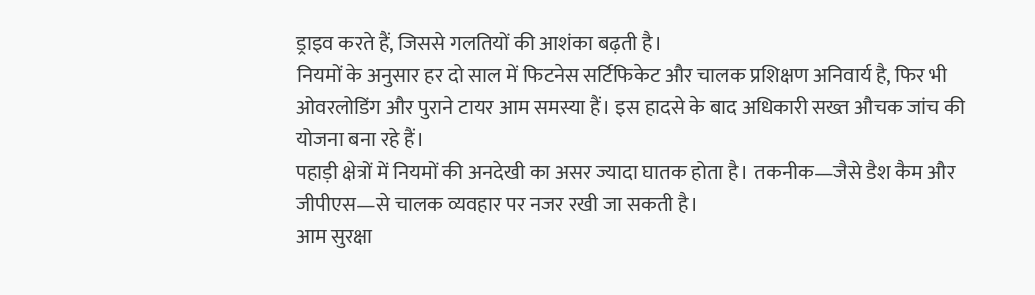ड्राइव करते हैं, जिससे गलतियों की आशंका बढ़ती है।
नियमों के अनुसार हर दो साल में फिटनेस सर्टिफिकेट और चालक प्रशिक्षण अनिवार्य है, फिर भी ओवरलोडिंग और पुराने टायर आम समस्या हैं। इस हादसे के बाद अधिकारी सख्त औचक जांच की योजना बना रहे हैं।
पहाड़ी क्षेत्रों में नियमों की अनदेखी का असर ज्यादा घातक होता है। तकनीक—जैसे डैश कैम और जीपीएस—से चालक व्यवहार पर नजर रखी जा सकती है।
आम सुरक्षा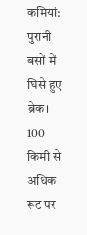कमियां:
पुरानी बसों में घिसे हुए ब्रेक।
100 किमी से अधिक रूट पर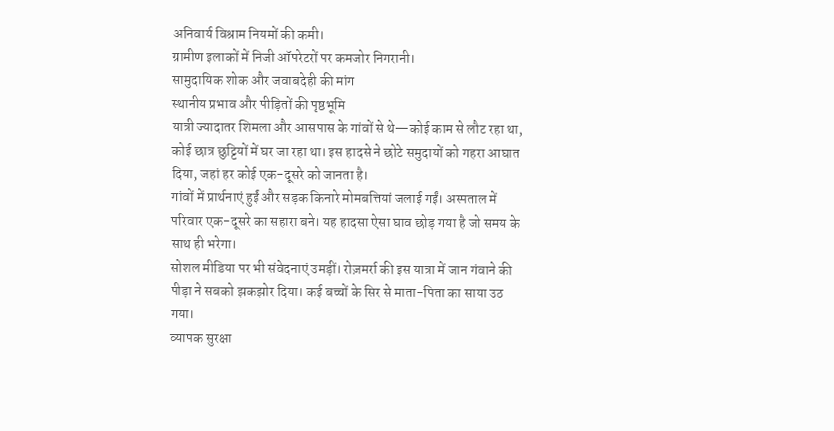अनिवार्य विश्राम नियमों की कमी।
ग्रामीण इलाकों में निजी ऑपरेटरों पर कमजोर निगरानी।
सामुदायिक शोक और जवाबदेही की मांग
स्थानीय प्रभाव और पीड़ितों की पृष्ठभूमि
यात्री ज्यादातर शिमला और आसपास के गांवों से थे—कोई काम से लौट रहा था, कोई छात्र छुट्टियों में घर जा रहा था। इस हादसे ने छोटे समुदायों को गहरा आघात दिया, जहां हर कोई एक-दूसरे को जानता है।
गांवों में प्रार्थनाएं हुईं और सड़क किनारे मोमबत्तियां जलाई गईं। अस्पताल में परिवार एक-दूसरे का सहारा बने। यह हादसा ऐसा घाव छोड़ गया है जो समय के साथ ही भरेगा।
सोशल मीडिया पर भी संवेदनाएं उमड़ीं। रोज़मर्रा की इस यात्रा में जान गंवाने की पीड़ा ने सबको झकझोर दिया। कई बच्चों के सिर से माता-पिता का साया उठ गया।
व्यापक सुरक्षा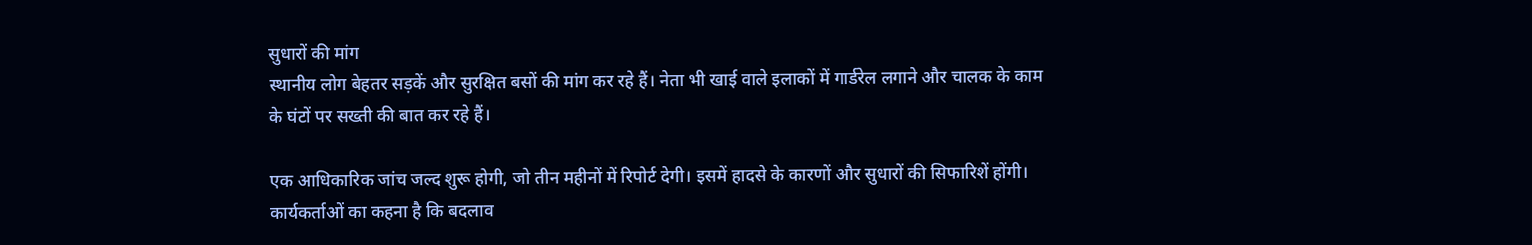सुधारों की मांग
स्थानीय लोग बेहतर सड़कें और सुरक्षित बसों की मांग कर रहे हैं। नेता भी खाई वाले इलाकों में गार्डरेल लगाने और चालक के काम के घंटों पर सख्ती की बात कर रहे हैं।

एक आधिकारिक जांच जल्द शुरू होगी, जो तीन महीनों में रिपोर्ट देगी। इसमें हादसे के कारणों और सुधारों की सिफारिशें होंगी। कार्यकर्ताओं का कहना है कि बदलाव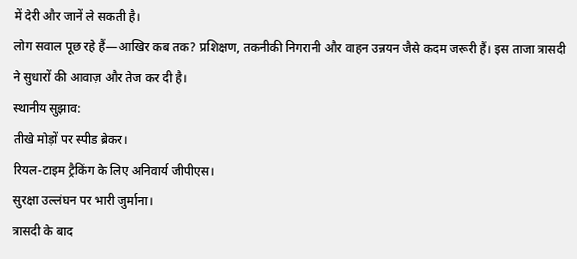में देरी और जानें ले सकती है।
लोग सवाल पूछ रहे हैं—आखिर कब तक? प्रशिक्षण, तकनीकी निगरानी और वाहन उन्नयन जैसे कदम जरूरी हैं। इस ताजा त्रासदी ने सुधारों की आवाज़ और तेज कर दी है।
स्थानीय सुझाव:
तीखे मोड़ों पर स्पीड ब्रेकर।
रियल-टाइम ट्रैकिंग के लिए अनिवार्य जीपीएस।
सुरक्षा उल्लंघन पर भारी जुर्माना।
त्रासदी के बाद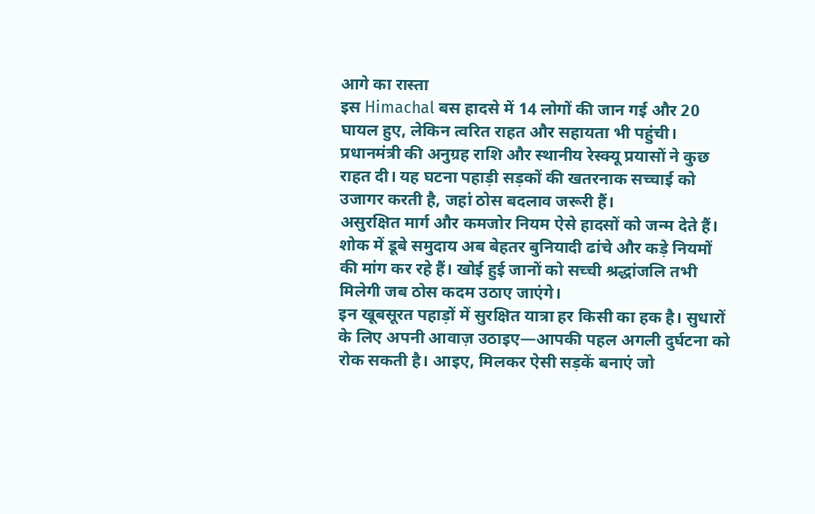आगे का रास्ता
इस Himachal बस हादसे में 14 लोगों की जान गई और 20 घायल हुए, लेकिन त्वरित राहत और सहायता भी पहुंची। प्रधानमंत्री की अनुग्रह राशि और स्थानीय रेस्क्यू प्रयासों ने कुछ राहत दी। यह घटना पहाड़ी सड़कों की खतरनाक सच्चाई को उजागर करती है, जहां ठोस बदलाव जरूरी हैं।
असुरक्षित मार्ग और कमजोर नियम ऐसे हादसों को जन्म देते हैं। शोक में डूबे समुदाय अब बेहतर बुनियादी ढांचे और कड़े नियमों की मांग कर रहे हैं। खोई हुई जानों को सच्ची श्रद्धांजलि तभी मिलेगी जब ठोस कदम उठाए जाएंगे।
इन खूबसूरत पहाड़ों में सुरक्षित यात्रा हर किसी का हक है। सुधारों के लिए अपनी आवाज़ उठाइए—आपकी पहल अगली दुर्घटना को रोक सकती है। आइए, मिलकर ऐसी सड़कें बनाएं जो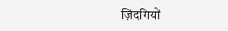ज़िंदगियों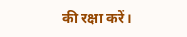की रक्षा करें।